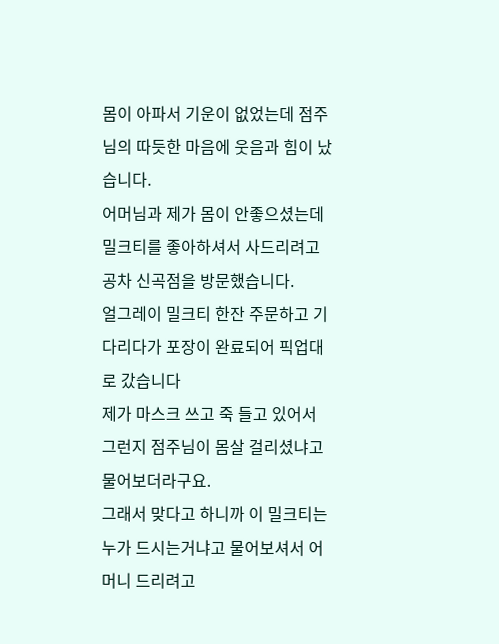몸이 아파서 기운이 없었는데 점주님의 따듯한 마음에 웃음과 힘이 났습니다.
어머님과 제가 몸이 안좋으셨는데 밀크티를 좋아하셔서 사드리려고 공차 신곡점을 방문했습니다.
얼그레이 밀크티 한잔 주문하고 기다리다가 포장이 완료되어 픽업대로 갔습니다
제가 마스크 쓰고 죽 들고 있어서 그런지 점주님이 몸살 걸리셨냐고 물어보더라구요.
그래서 맞다고 하니까 이 밀크티는 누가 드시는거냐고 물어보셔서 어머니 드리려고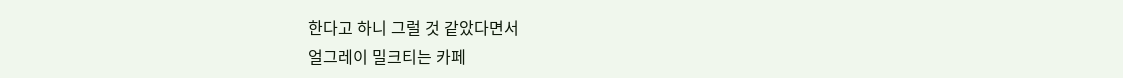한다고 하니 그럴 것 같았다면서
얼그레이 밀크티는 카페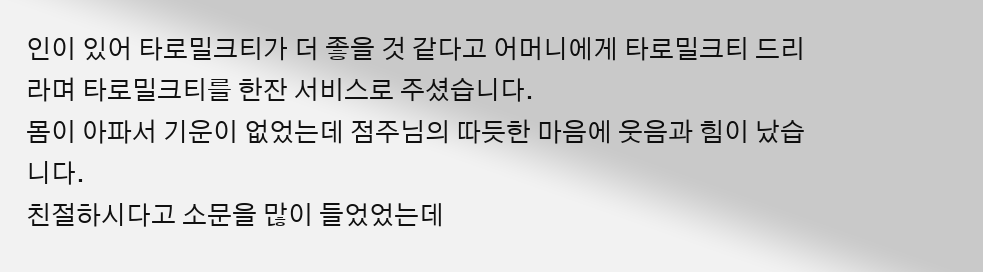인이 있어 타로밀크티가 더 좋을 것 같다고 어머니에게 타로밀크티 드리라며 타로밀크티를 한잔 서비스로 주셨습니다.
몸이 아파서 기운이 없었는데 점주님의 따듯한 마음에 웃음과 힘이 났습니다.
친절하시다고 소문을 많이 들었었는데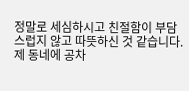정말로 세심하시고 친절함이 부담스럽지 않고 따뜻하신 것 같습니다.
제 동네에 공차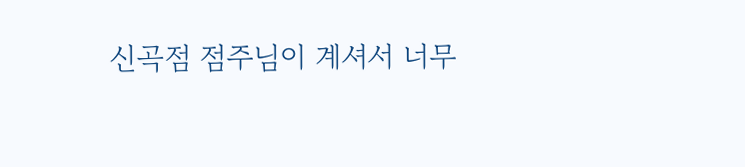신곡점 점주님이 계셔서 너무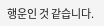행운인 것 같습니다.